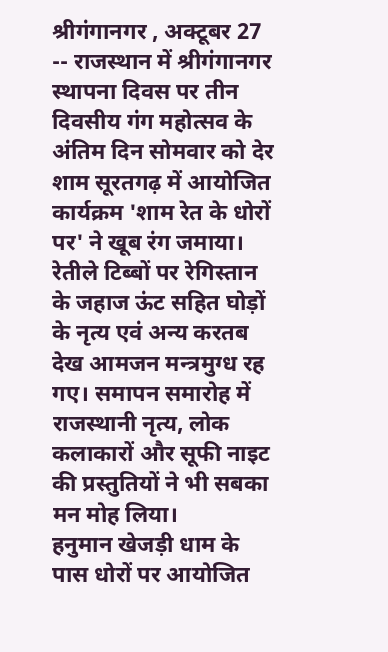श्रीगंगानगर , अक्टूबर 27 -- राजस्थान में श्रीगंगानगर स्थापना दिवस पर तीन दिवसीय गंग महोत्सव के अंतिम दिन सोमवार को देर शाम सूरतगढ़ में आयोजित कार्यक्रम 'शाम रेत के धोरों पर' ने खूब रंग जमाया।
रेतीले टिब्बों पर रेगिस्तान के जहाज ऊंट सहित घोड़ों के नृत्य एवं अन्य करतब देख आमजन मन्त्रमुग्ध रह गए। समापन समारोह में राजस्थानी नृत्य, लोक कलाकारों और सूफी नाइट की प्रस्तुतियों ने भी सबका मन मोह लिया।
हनुमान खेजड़ी धाम के पास धोरों पर आयोजित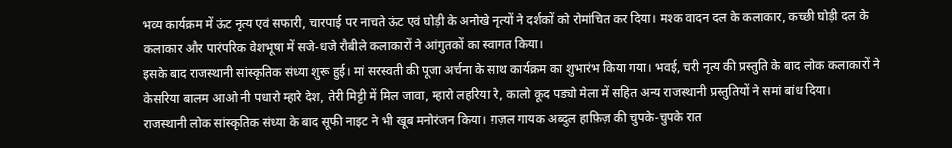भव्य कार्यक्रम में ऊंट नृत्य एवं सफारी, चारपाई पर नाचते ऊंट एवं घोड़ी के अनोखे नृत्यों ने दर्शकों को रोमांचित कर दिया। मश्क वादन दल के कलाकार, कच्छी घोड़ी दल के कलाकार और पारंपरिक वेशभूषा में सजे-धजे रौबीले कलाकारों ने आंगुतकों का स्वागत किया।
इसके बाद राजस्थानी सांस्कृतिक संध्या शुरू हुई। मां सरस्वती की पूजा अर्चना के साथ कार्यक्रम का शुभारंभ किया गया। भवई, चरी नृत्य की प्रस्तुति के बाद लोक कलाकारों ने केसरिया बालम आओ नी पधारो म्हारे देश, तेरी मिट्टी में मिल जावा, म्हारो लहरिया रे, कालो कूद पड्यो मेला में सहित अन्य राजस्थानी प्रस्तुतियों ने समां बांध दिया।
राजस्थानी लोक सांस्कृतिक संध्या के बाद सूफी नाइट ने भी खूब मनोरंजन किया। ग़ज़ल गायक अब्दुल हाफ़िज़ की चुपके-चुपके रात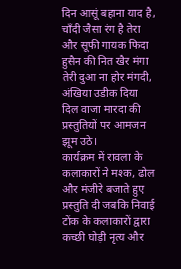दिन आसूं बहाना याद है, चाँदी जैसा रंग है तेरा और सूफी गायक फिदा हुसैन की नित खैर मंगा तेरी दुआ ना होर मंगदी, अंखिया उडीक दिया दिल वाजा मारदा की प्रस्तुतियों पर आमजन झूम उठे।
कार्यक्रम में रावला के कलाकारों ने मश्क, ढोल और मंजीरे बजाते हुए प्रस्तुति दी जबकि निवाई टोंक के कलाकारों द्वारा कच्छी घोड़ी नृत्य और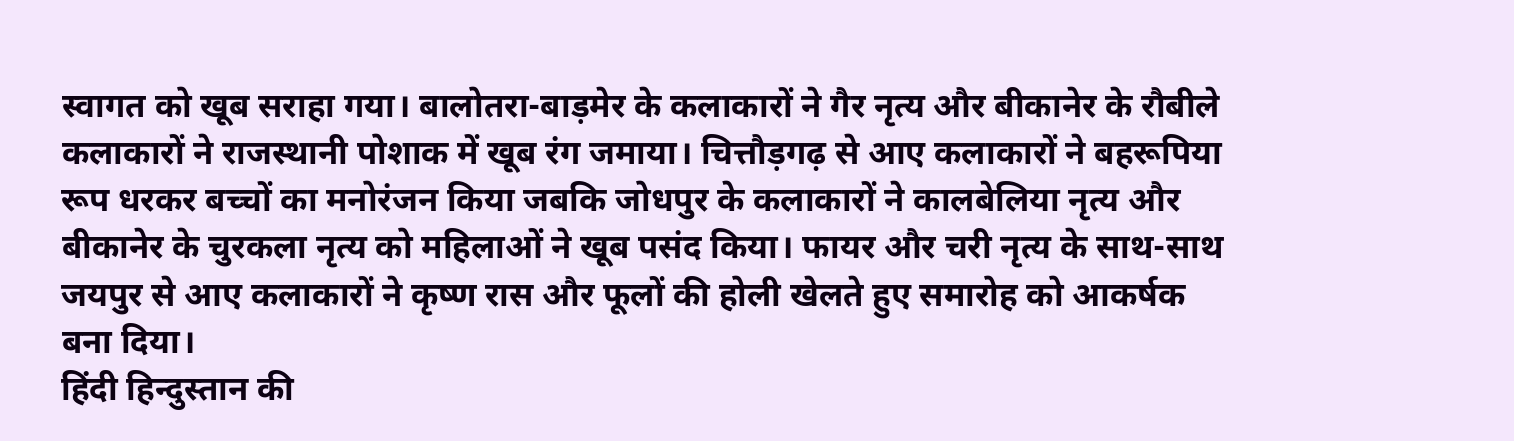स्वागत को खूब सराहा गया। बालोतरा-बाड़मेर के कलाकारों ने गैर नृत्य और बीकानेर के रौबीले कलाकारों ने राजस्थानी पोशाक में खूब रंग जमाया। चित्तौड़गढ़ से आए कलाकारों ने बहरूपिया रूप धरकर बच्चों का मनोरंजन किया जबकि जोधपुर के कलाकारों ने कालबेलिया नृत्य और बीकानेर के चुरकला नृत्य को महिलाओं ने खूब पसंद किया। फायर और चरी नृत्य के साथ-साथ जयपुर से आए कलाकारों ने कृष्ण रास और फूलों की होली खेलते हुए समारोह को आकर्षक बना दिया।
हिंदी हिन्दुस्तान की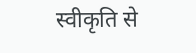स्वीकृति से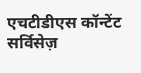एचटीडीएस कॉन्टेंट सर्विसेज़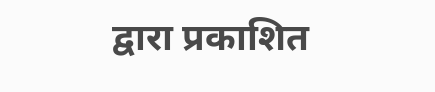द्वारा प्रकाशित